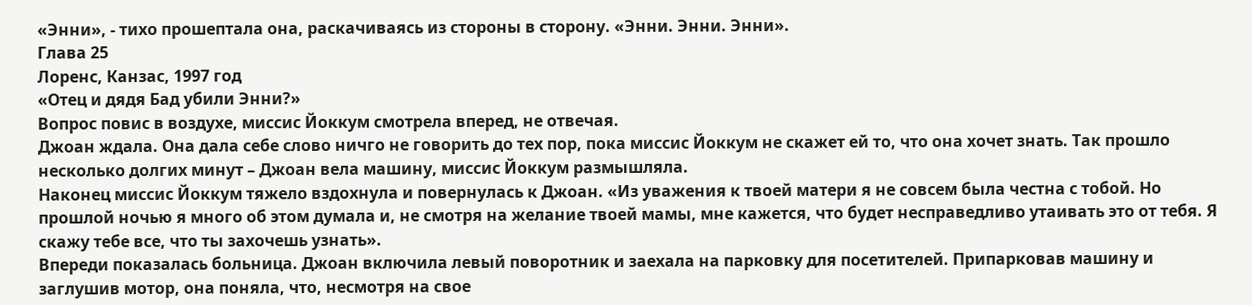«Энни», - тихо прошептала она, раскачиваясь из стороны в сторону. «Энни. Энни. Энни».
Глава 25
Лоренс, Канзас, 1997 год
«Отец и дядя Бад убили Энни?»
Вопрос повис в воздухе, миссис Йоккум смотрела вперед, не отвечая.
Джоан ждала. Она дала себе слово ничго не говорить до тех пор, пока миссис Йоккум не скажет ей то, что она хочет знать. Так прошло несколько долгих минут – Джоан вела машину, миссис Йоккум размышляла.
Наконец миссис Йоккум тяжело вздохнула и повернулась к Джоан. «Из уважения к твоей матери я не совсем была честна с тобой. Но прошлой ночью я много об этом думала и, не смотря на желание твоей мамы, мне кажется, что будет несправедливо утаивать это от тебя. Я скажу тебе все, что ты захочешь узнать».
Впереди показалась больница. Джоан включила левый поворотник и заехала на парковку для посетителей. Припарковав машину и заглушив мотор, она поняла, что, несмотря на свое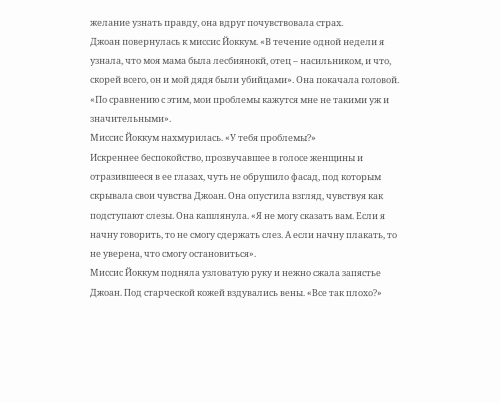желание узнать правду, она вдруг почувствовала страх.
Джоан повернулась к миссис Йоккум. «В течение одной недели я узнала, что моя мама была лесбиянокй, отец – насильником, и что, скорей всего, он и мой дядя были убийцами». Она покачала головой. «По сравнению с этим, мои проблемы кажутся мне не такими уж и значительными».
Миссис Йоккум нахмурилась. «У тебя проблемы?»
Искреннее беспокойство, прозвучавшее в голосе женщины и отразившееся в ее глазах, чуть не обрушило фасад, под которым скрывала свои чувства Джоан. Она опустила взгляд, чувствуя как подступают слезы. Она кашлянула. «Я не могу сказать вам. Если я начну говорить, то не смогу сдержать слез. А если начну плакать, то не уверена, что смогу остановиться».
Миссис Йоккум подняла узловатую руку и нежно сжала запястье Джоан. Под старческой кожей вздувались вены. «Все так плохо?»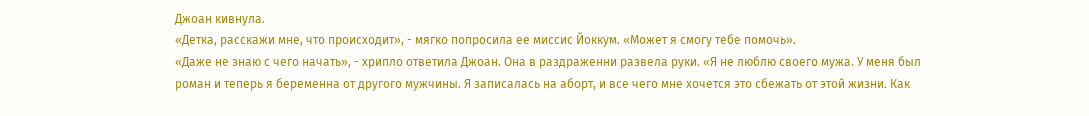Джоан кивнула.
«Детка, расскажи мне, что происходит», - мягко попросила ее миссис Йоккум. «Может я смогу тебе помочь».
«Даже не знаю с чего начать», - хрипло ответила Джоан. Она в раздраженни развела руки. «Я не люблю своего мужа. У меня был роман и теперь я беременна от другого мужчины. Я записалась на аборт, и все чего мне хочется это сбежать от этой жизни. Как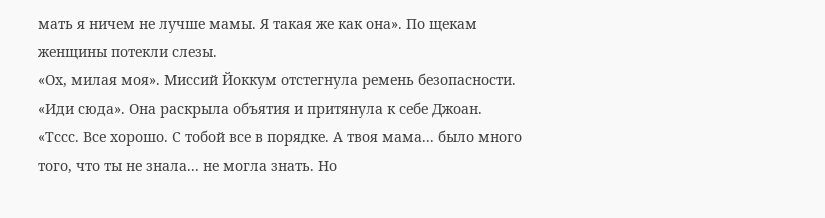мать я ничем не лучше мамы. Я такая же как она». По щекам женщины потекли слезы.
«Ох, милая моя». Миссий Йоккум отстегнула ремень безопасности. «Иди сюда». Она раскрыла объятия и притянула к себе Джоан. «Тссс. Все хорошо. С тобой все в порядке. А твоя мама... было много того, что ты не знала... не могла знать. Но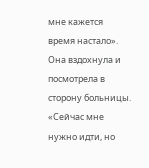мне кажется время настало». Она вздохнула и посмотрела в сторону больницы. «Сейчас мне нужно идти, но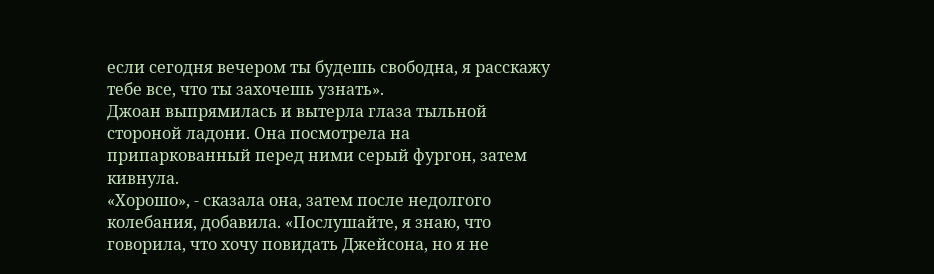если сегодня вечером ты будешь свободна, я расскажу тебе все, что ты захочешь узнать».
Джоан выпрямилась и вытерла глаза тыльной стороной ладони. Она посмотрела на припаркованный перед ними серый фургон, затем кивнула.
«Хорошо», - сказала она, затем после недолгого колебания, добавила. «Послушайте, я знаю, что говорила, что хочу повидать Джейсона, но я не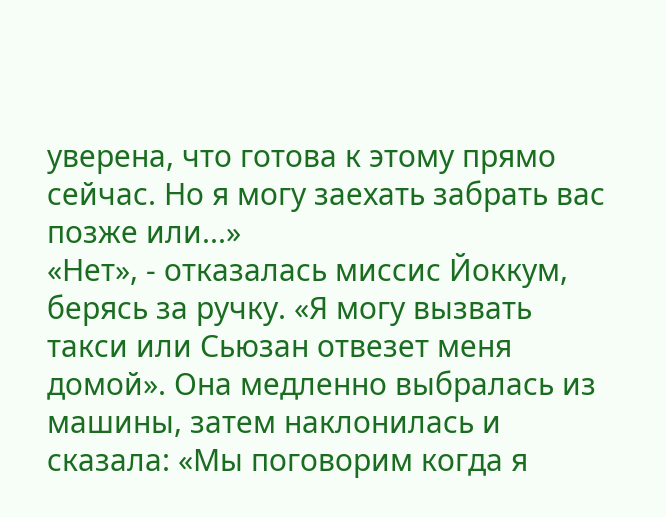уверена, что готова к этому прямо сейчас. Но я могу заехать забрать вас позже или...»
«Нет», - отказалась миссис Йоккум, берясь за ручку. «Я могу вызвать такси или Сьюзан отвезет меня домой». Она медленно выбралась из машины, затем наклонилась и сказала: «Мы поговорим когда я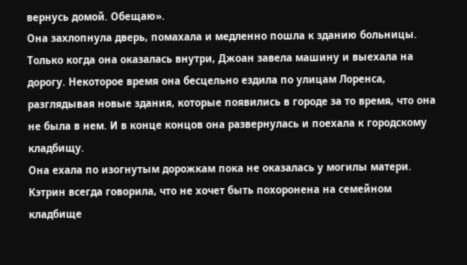вернусь домой. Обещаю».
Она захлопнула дверь, помахала и медленно пошла к зданию больницы. Только когда она оказалась внутри, Джоан завела машину и выехала на дорогу. Некоторое время она бесцельно ездила по улицам Лоренса, разглядывая новые здания, которые появились в городе за то время, что она не была в нем. И в конце концов она развернулась и поехала к городскому кладбищу.
Она ехала по изогнутым дорожкам пока не оказалась у могилы матери. Кэтрин всегда говорила, что не хочет быть похоронена на семейном кладбище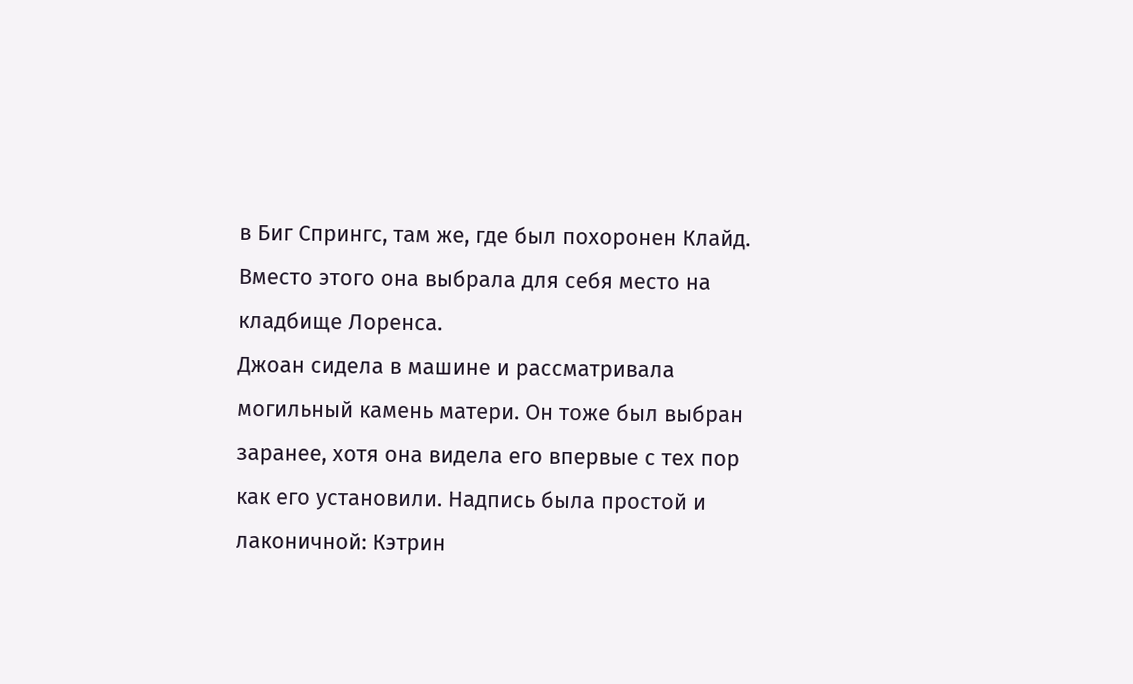в Биг Спрингс, там же, где был похоронен Клайд. Вместо этого она выбрала для себя место на кладбище Лоренса.
Джоан сидела в машине и рассматривала могильный камень матери. Он тоже был выбран заранее, хотя она видела его впервые с тех пор как его установили. Надпись была простой и лаконичной: Кэтрин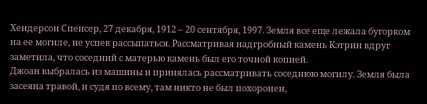Хендерсон Спенсер, 27 декабря, 1912 – 20 сентября, 1997. Земля все еще лежала бугорком на ее могиле, не успев рассыпаться. Рассматривая надгробный камень Кэтрин вдруг заметила, что соседний с матерью камень был его точной копией.
Джоан выбралась из машины и принялась рассматривать соседнюю могилу. Земля была засеяна травой, и судя по всему, там никто не был похоронен,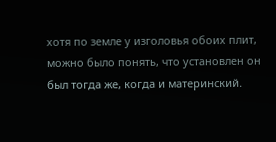хотя по земле у изголовья обоих плит, можно было понять, что установлен он был тогда же, когда и материнский.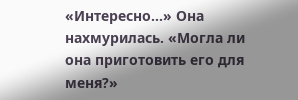«Интересно...» Она нахмурилась. «Могла ли она приготовить его для меня?»